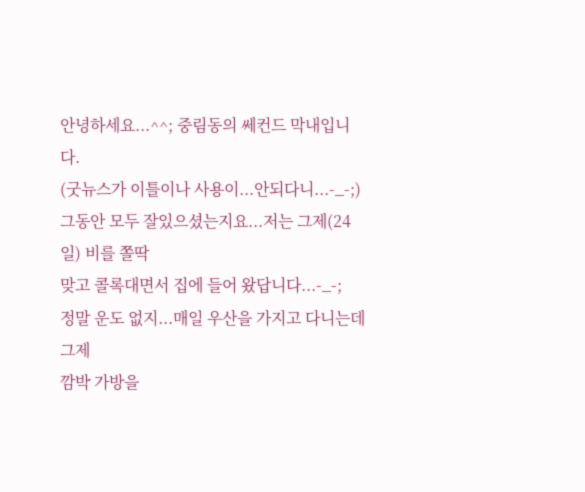안녕하세요...^^; 중림동의 쎄컨드 막내입니다.
(굿뉴스가 이틀이나 사용이...안되다니...-_-;)
그동안 모두 잘있으셨는지요...저는 그제(24일) 비를 쫄딱
맞고 콜록대면서 집에 들어 왔답니다...-_-;
정말 운도 없지...매일 우산을 가지고 다니는데 그제
깜박 가방을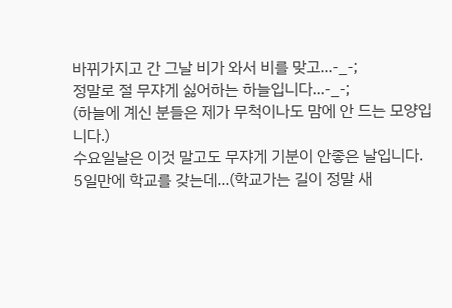바뀌가지고 간 그날 비가 와서 비를 맞고...-_-;
정말로 절 무쟈게 싫어하는 하늘입니다...-_-;
(하늘에 계신 분들은 제가 무척이나도 맘에 안 드는 모양입니다.)
수요일날은 이것 말고도 무쟈게 기분이 안좋은 날입니다.
5일만에 학교를 갖는데...(학교가는 길이 정말 새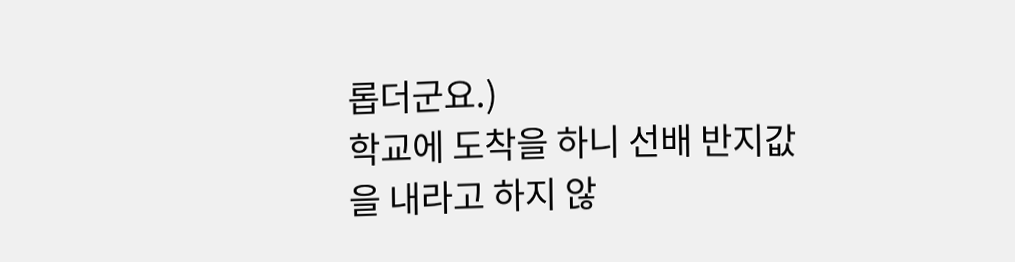롭더군요.)
학교에 도착을 하니 선배 반지값을 내라고 하지 않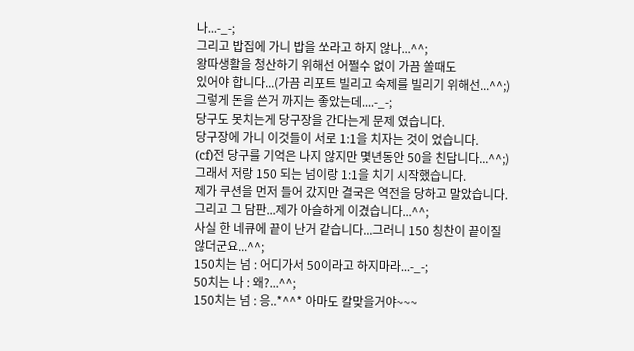나...-_-;
그리고 밥집에 가니 밥을 쏘라고 하지 않나...^^;
왕따생활을 청산하기 위해선 어쩔수 없이 가끔 쏠때도
있어야 합니다...(가끔 리포트 빌리고 숙제를 빌리기 위해선...^^;)
그렇게 돈을 쓴거 까지는 좋았는데....-_-;
당구도 못치는게 당구장을 간다는게 문제 였습니다.
당구장에 가니 이것들이 서로 1:1을 치자는 것이 었습니다.
(cf)전 당구를 기억은 나지 않지만 몇년동안 50을 친답니다...^^;)
그래서 저랑 150 되는 넘이랑 1:1을 치기 시작했습니다.
제가 쿠션을 먼저 들어 갔지만 결국은 역전을 당하고 말았습니다.
그리고 그 담판...제가 아슬하게 이겼습니다...^^;
사실 한 네큐에 끝이 난거 같습니다...그러니 150 칭찬이 끝이질
않더군요...^^;
150치는 넘 : 어디가서 50이라고 하지마라...-_-;
50치는 나 : 왜?...^^;
150치는 넘 : 응..*^^* 아마도 칼맞을거야~~~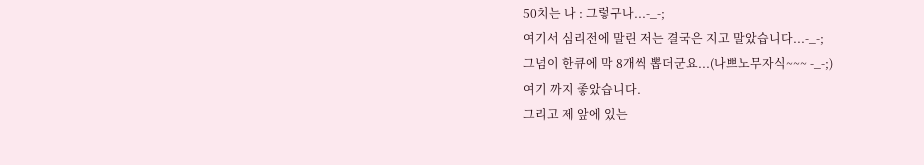50치는 나 : 그렇구나...-_-;
여기서 심리전에 말린 저는 결국은 지고 말았습니다...-_-;
그넘이 한큐에 막 8개씩 뽑더군요...(나쁘노무자식~~~ -_-;)
여기 까지 좋았습니다.
그리고 제 앞에 있는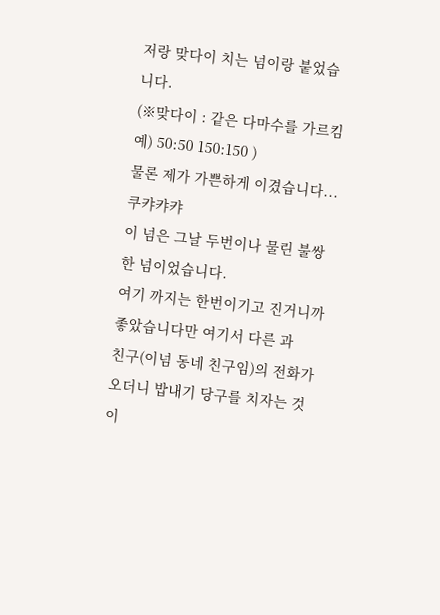저랑 맞다이 치는 넘이랑 붙었습니다.
(※맞다이 : 같은 다마수를 가르킴 예) 50:50 150:150 )
물론 제가 가쁜하게 이겼습니다...쿠캬캬캬
이 넘은 그날 두번이나 물린 불쌍한 넘이었습니다.
여기 까지는 한번이기고 진거니까 좋았습니다만 여기서 다른 과
친구(이넘 동네 친구임)의 전화가 오더니 밥내기 당구를 치자는 것이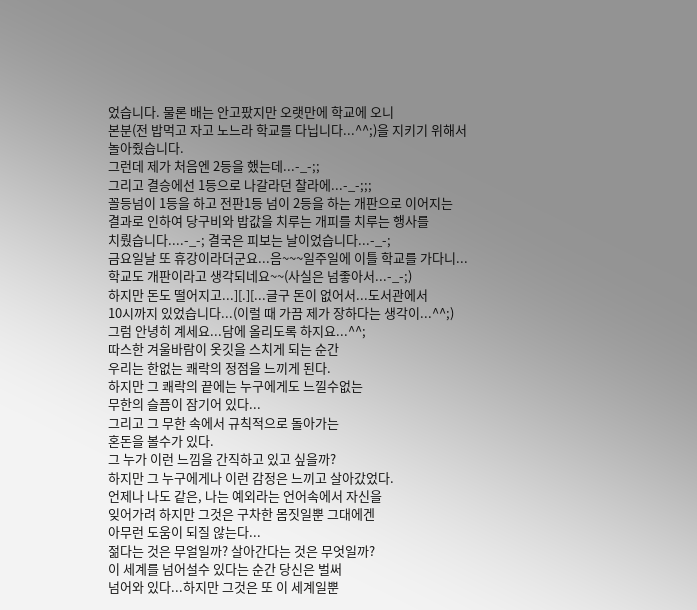었습니다. 물론 배는 안고팠지만 오랫만에 학교에 오니
본분(전 밥먹고 자고 노느라 학교를 다닙니다...^^;)을 지키기 위해서
놀아줬습니다.
그런데 제가 처음엔 2등을 했는데...-_-;;
그리고 결승에선 1등으로 나갈라던 찰라에...-_-;;;
꼴등넘이 1등을 하고 전판1등 넘이 2등을 하는 개판으로 이어지는
결과로 인하여 당구비와 밥값을 치루는 개피를 치루는 행사를
치뤘습니다....-_-; 결국은 피보는 날이었습니다...-_-;
금요일날 또 휴강이라더군요...음~~~일주일에 이틀 학교를 가다니...
학교도 개판이라고 생각되네요~~(사실은 넘좋아서...-_-;)
하지만 돈도 떨어지고...][.][...글구 돈이 없어서...도서관에서
10시까지 있었습니다...(이럴 때 가끔 제가 장하다는 생각이...^^;)
그럼 안녕히 계세요...담에 올리도록 하지요...^^;
따스한 겨울바람이 옷깃을 스치게 되는 순간
우리는 한없는 쾌락의 정점을 느끼게 된다.
하지만 그 쾌락의 끝에는 누구에게도 느낄수없는
무한의 슬픔이 잠기어 있다...
그리고 그 무한 속에서 규칙적으로 돌아가는
혼돈을 볼수가 있다.
그 누가 이런 느낌을 간직하고 있고 싶을까?
하지만 그 누구에게나 이런 감정은 느끼고 살아갔었다.
언제나 나도 같은, 나는 예외라는 언어속에서 자신을
잊어가려 하지만 그것은 구차한 몸짓일뿐 그대에겐
아무런 도움이 되질 않는다...
젊다는 것은 무얼일까? 살아간다는 것은 무엇일까?
이 세계를 넘어설수 있다는 순간 당신은 벌써
넘어와 있다...하지만 그것은 또 이 세계일뿐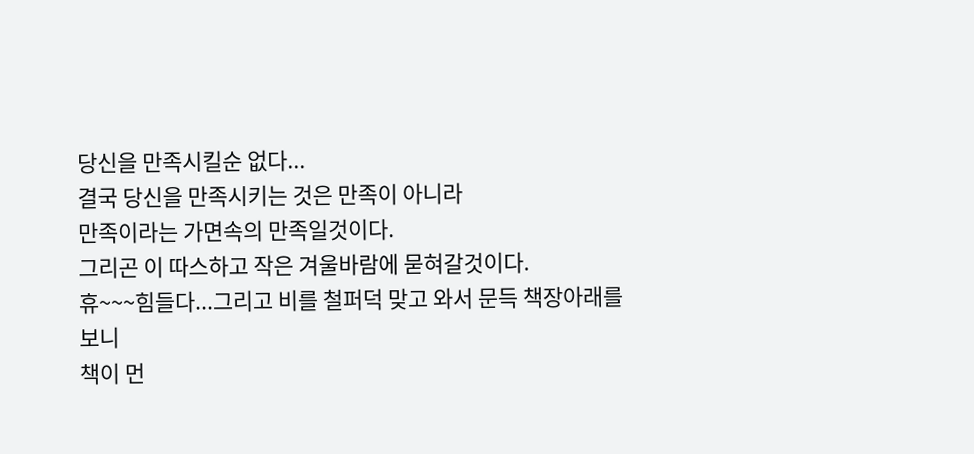당신을 만족시킬순 없다...
결국 당신을 만족시키는 것은 만족이 아니라
만족이라는 가면속의 만족일것이다.
그리곤 이 따스하고 작은 겨울바람에 묻혀갈것이다.
휴~~~힘들다...그리고 비를 철퍼덕 맞고 와서 문득 책장아래를 보니
책이 먼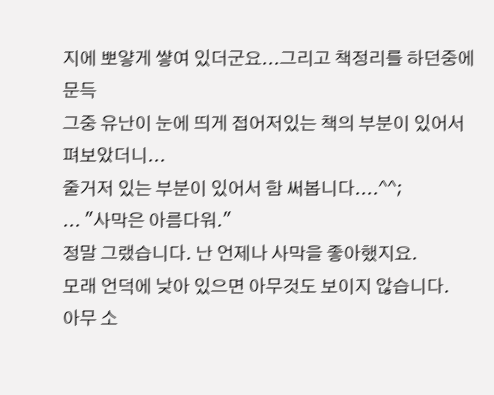지에 뽀얗게 썋여 있더군요...그리고 책정리를 하던중에 문득
그중 유난이 눈에 띄게 접어저있는 책의 부분이 있어서 펴보았더니...
줄거저 있는 부분이 있어서 함 써봅니다....^^;
... "사막은 아름다워."
정말 그랬습니다. 난 언제나 사막을 좋아했지요.
모래 언덕에 낮아 있으면 아무것도 보이지 않습니다.
아무 소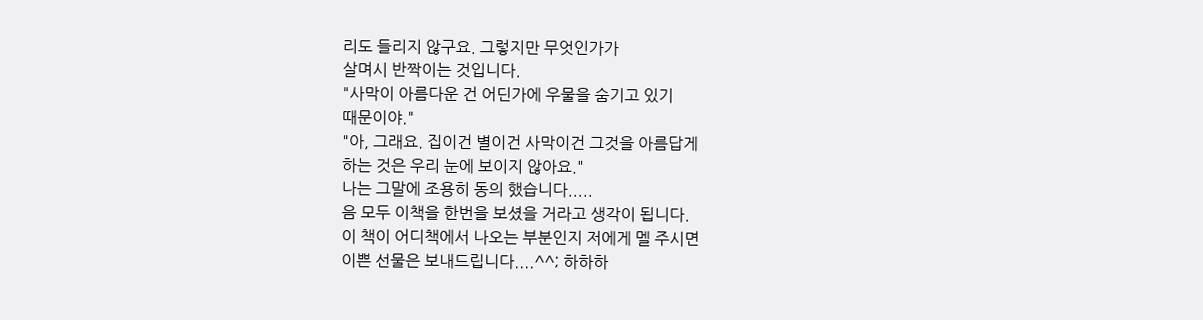리도 들리지 않구요. 그렇지만 무엇인가가
살며시 반짝이는 것입니다.
"사막이 아름다운 건 어딘가에 우물을 숨기고 있기
때문이야."
"아, 그래요. 집이건 별이건 사막이건 그것을 아름답게
하는 것은 우리 눈에 보이지 않아요."
나는 그말에 조용히 동의 했습니다.....
음 모두 이책을 한번을 보셨을 거라고 생각이 됩니다.
이 책이 어디책에서 나오는 부분인지 저에게 멜 주시면
이쁜 선물은 보내드립니다....^^; 하하하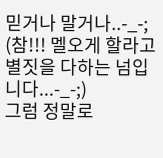믿거나 말거나..-_-;
(참!!! 멜오게 할라고 별짓을 다하는 넘입니다...-_-;)
그럼 정말로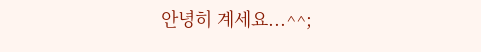안녕히 계세요...^^;